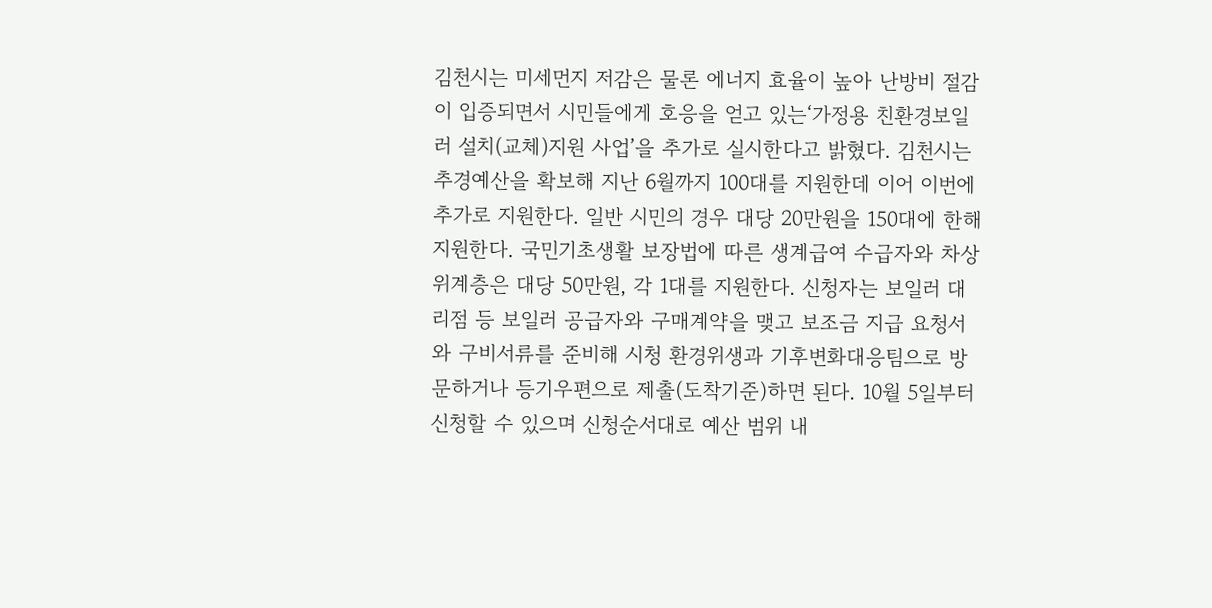김천시는 미세먼지 저감은 물론 에너지 효율이 높아 난방비 절감이 입증되면서 시민들에게 호응을 얻고 있는‘가정용 친환경보일러 설치(교체)지원 사업’을 추가로 실시한다고 밝혔다. 김천시는 추경예산을 확보해 지난 6월까지 100대를 지원한데 이어 이번에 추가로 지원한다. 일반 시민의 경우 대당 20만원을 150대에 한해 지원한다. 국민기초생활 보장법에 따른 생계급여 수급자와 차상위계층은 대당 50만원, 각 1대를 지원한다. 신청자는 보일러 대리점 등 보일러 공급자와 구매계약을 맺고 보조금 지급 요청서와 구비서류를 준비해 시청 환경위생과 기후변화대응팀으로 방문하거나 등기우편으로 제출(도착기준)하면 된다. 10월 5일부터 신청할 수 있으며 신청순서대로 예산 범위 내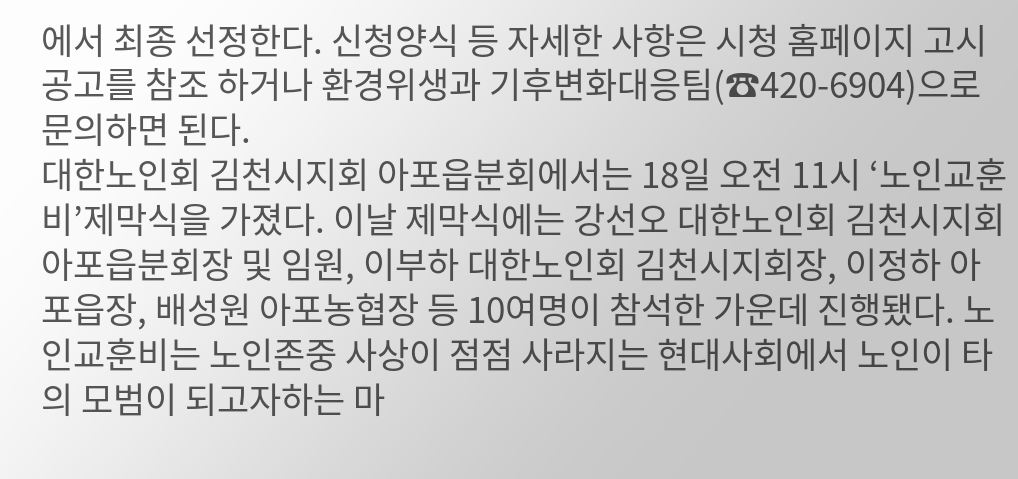에서 최종 선정한다. 신청양식 등 자세한 사항은 시청 홈페이지 고시공고를 참조 하거나 환경위생과 기후변화대응팀(☎420-6904)으로 문의하면 된다.
대한노인회 김천시지회 아포읍분회에서는 18일 오전 11시 ‘노인교훈비’제막식을 가졌다. 이날 제막식에는 강선오 대한노인회 김천시지회 아포읍분회장 및 임원, 이부하 대한노인회 김천시지회장, 이정하 아포읍장, 배성원 아포농협장 등 10여명이 참석한 가운데 진행됐다. 노인교훈비는 노인존중 사상이 점점 사라지는 현대사회에서 노인이 타의 모범이 되고자하는 마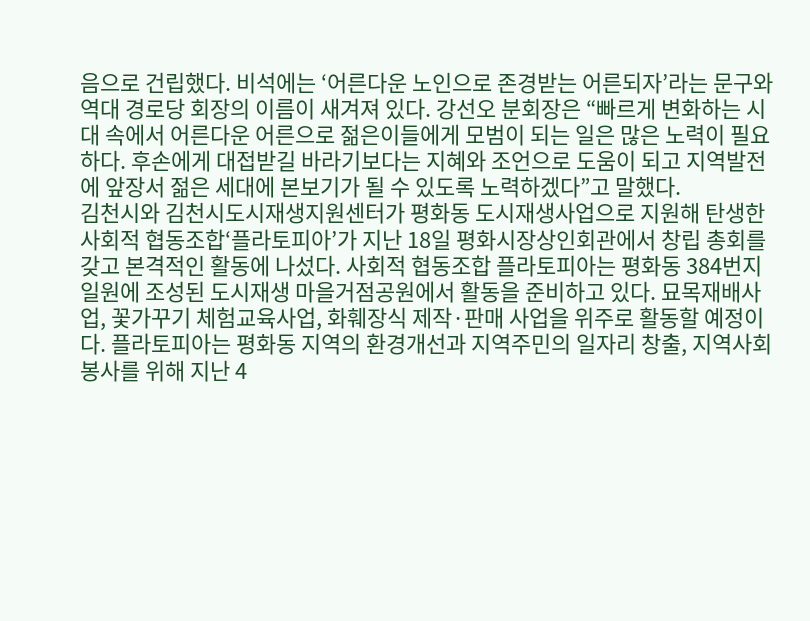음으로 건립했다. 비석에는 ‘어른다운 노인으로 존경받는 어른되자’라는 문구와 역대 경로당 회장의 이름이 새겨져 있다. 강선오 분회장은 “빠르게 변화하는 시대 속에서 어른다운 어른으로 젊은이들에게 모범이 되는 일은 많은 노력이 필요하다. 후손에게 대접받길 바라기보다는 지혜와 조언으로 도움이 되고 지역발전에 앞장서 젊은 세대에 본보기가 될 수 있도록 노력하겠다”고 말했다.
김천시와 김천시도시재생지원센터가 평화동 도시재생사업으로 지원해 탄생한 사회적 협동조합‘플라토피아’가 지난 18일 평화시장상인회관에서 창립 총회를 갖고 본격적인 활동에 나섰다. 사회적 협동조합 플라토피아는 평화동 384번지 일원에 조성된 도시재생 마을거점공원에서 활동을 준비하고 있다. 묘목재배사업, 꽃가꾸기 체험교육사업, 화훼장식 제작·판매 사업을 위주로 활동할 예정이다. 플라토피아는 평화동 지역의 환경개선과 지역주민의 일자리 창출, 지역사회 봉사를 위해 지난 4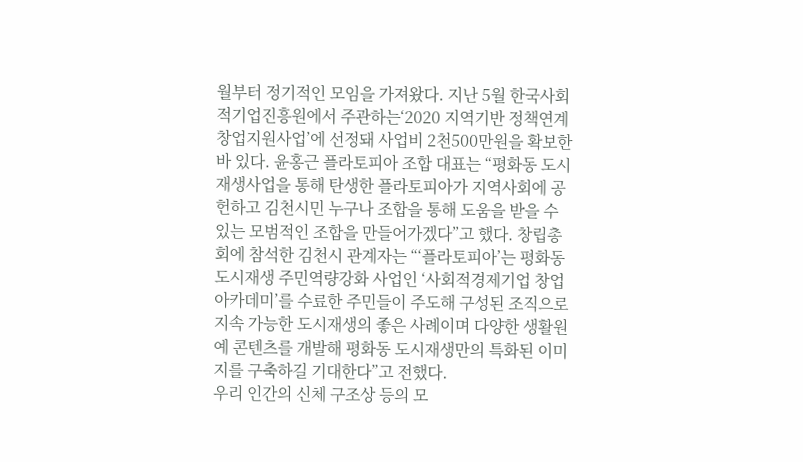월부터 정기적인 모임을 가져왔다. 지난 5월 한국사회적기업진흥원에서 주관하는‘2020 지역기반 정책연계 창업지원사업’에 선정돼 사업비 2천500만원을 확보한 바 있다. 윤홍근 플라토피아 조합 대표는 “평화동 도시재생사업을 통해 탄생한 플라토피아가 지역사회에 공헌하고 김천시민 누구나 조합을 통해 도움을 받을 수 있는 모범적인 조합을 만들어가겠다”고 했다. 창립총회에 참석한 김천시 관계자는 “‘플라토피아’는 평화동 도시재생 주민역량강화 사업인 ‘사회적경제기업 창업 아카데미’를 수료한 주민들이 주도해 구성된 조직으로 지속 가능한 도시재생의 좋은 사례이며 다양한 생활원예 콘텐츠를 개발해 평화동 도시재생만의 특화된 이미지를 구축하길 기대한다”고 전했다.
우리 인간의 신체 구조상 등의 모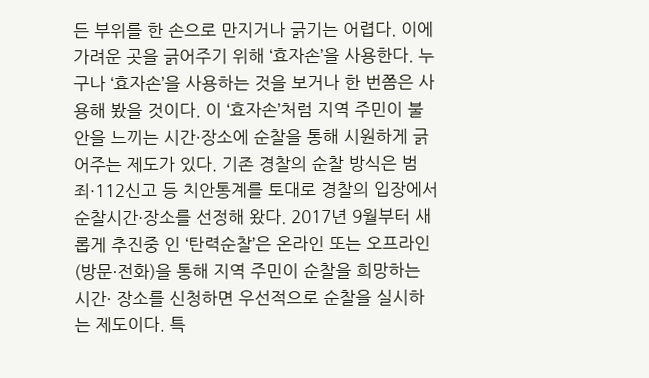든 부위를 한 손으로 만지거나 긁기는 어렵다. 이에 가려운 곳을 긁어주기 위해 ‘효자손’을 사용한다. 누구나 ‘효자손’을 사용하는 것을 보거나 한 번쯤은 사용해 봤을 것이다. 이 ‘효자손’처럼 지역 주민이 불안을 느끼는 시간·장소에 순찰을 통해 시원하게 긁어주는 제도가 있다. 기존 경찰의 순찰 방식은 범죄·112신고 등 치안통계를 토대로 경찰의 입장에서 순찰시간·장소를 선정해 왔다. 2017년 9월부터 새롭게 추진중 인 ‘탄력순찰’은 온라인 또는 오프라인(방문·전화)을 통해 지역 주민이 순찰을 희망하는 시간· 장소를 신청하면 우선적으로 순찰을 실시하는 제도이다. 특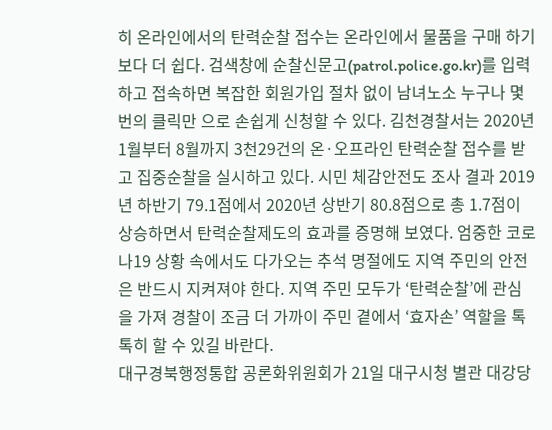히 온라인에서의 탄력순찰 접수는 온라인에서 물품을 구매 하기보다 더 쉽다. 검색창에 순찰신문고(patrol.police.go.kr)를 입력하고 접속하면 복잡한 회원가입 절차 없이 남녀노소 누구나 몇 번의 클릭만 으로 손쉽게 신청할 수 있다. 김천경찰서는 2020년 1월부터 8월까지 3천29건의 온·오프라인 탄력순찰 접수를 받고 집중순찰을 실시하고 있다. 시민 체감안전도 조사 결과 2019년 하반기 79.1점에서 2020년 상반기 80.8점으로 총 1.7점이 상승하면서 탄력순찰제도의 효과를 증명해 보였다. 엄중한 코로나19 상황 속에서도 다가오는 추석 명절에도 지역 주민의 안전은 반드시 지켜져야 한다. 지역 주민 모두가 ‘탄력순찰’에 관심을 가져 경찰이 조금 더 가까이 주민 곁에서 ‘효자손’ 역할을 톡톡히 할 수 있길 바란다.
대구경북행정통합 공론화위원회가 21일 대구시청 별관 대강당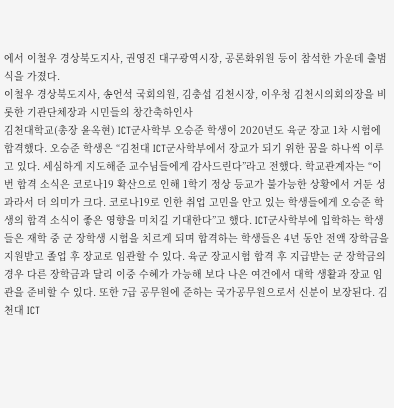에서 이철우 경상북도지사, 권영진 대구광역시장, 공론화위원 등이 참석한 가운데 출범식을 가졌다.
이철우 경상북도지사, 송언석 국회의원, 김충섭 김천시장, 이우청 김천시의회의장을 비롯한 기관단체장과 시민들의 창간축하인사
김천대학교(총장 윤옥현) ICT군사학부 오승준 학생이 2020년도 육군 장교 1차 시험에 합격했다. 오승준 학생은 “김천대 ICT군사학부에서 장교가 되기 위한 꿈을 하나씩 이루고 있다. 세심하게 지도해준 교수님들에게 감사드린다”라고 전했다. 학교관계자는 “이번 합격 소식은 코로나19 확산으로 인해 1학기 정상 등교가 불가능한 상황에서 거둔 성과라서 더 의미가 크다. 코로나19로 인한 취업 고민을 안고 있는 학생들에게 오승준 학생의 합격 소식이 좋은 영향을 미치길 기대한다”고 했다. ICT군사학부에 입학하는 학생들은 재학 중 군 장학생 시험을 치르게 되며 합격하는 학생들은 4년 동안 전액 장학금을 지원받고 졸업 후 장교로 임관할 수 있다. 육군 장교시험 합격 후 지급받는 군 장학금의 경우 다른 장학금과 달리 이중 수혜가 가능해 보다 나은 여건에서 대학 생활과 장교 임관을 준비할 수 있다. 또한 7급 공무원에 준하는 국가공무원으로서 신분이 보장된다. 김천대 ICT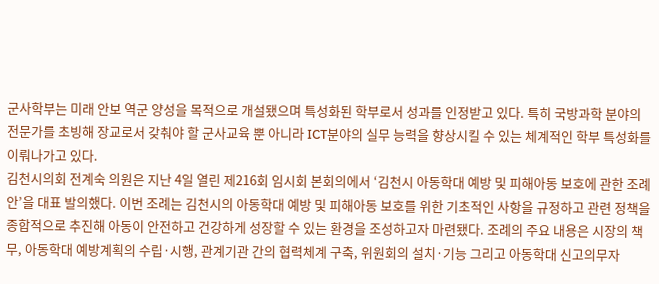군사학부는 미래 안보 역군 양성을 목적으로 개설됐으며 특성화된 학부로서 성과를 인정받고 있다. 특히 국방과학 분야의 전문가를 초빙해 장교로서 갖춰야 할 군사교육 뿐 아니라 ICT분야의 실무 능력을 향상시킬 수 있는 체계적인 학부 특성화를 이뤄나가고 있다.
김천시의회 전계숙 의원은 지난 4일 열린 제216회 임시회 본회의에서 ‘김천시 아동학대 예방 및 피해아동 보호에 관한 조례안’을 대표 발의했다. 이번 조례는 김천시의 아동학대 예방 및 피해아동 보호를 위한 기초적인 사항을 규정하고 관련 정책을 종합적으로 추진해 아동이 안전하고 건강하게 성장할 수 있는 환경을 조성하고자 마련됐다. 조례의 주요 내용은 시장의 책무, 아동학대 예방계획의 수립·시행, 관계기관 간의 협력체계 구축, 위원회의 설치·기능 그리고 아동학대 신고의무자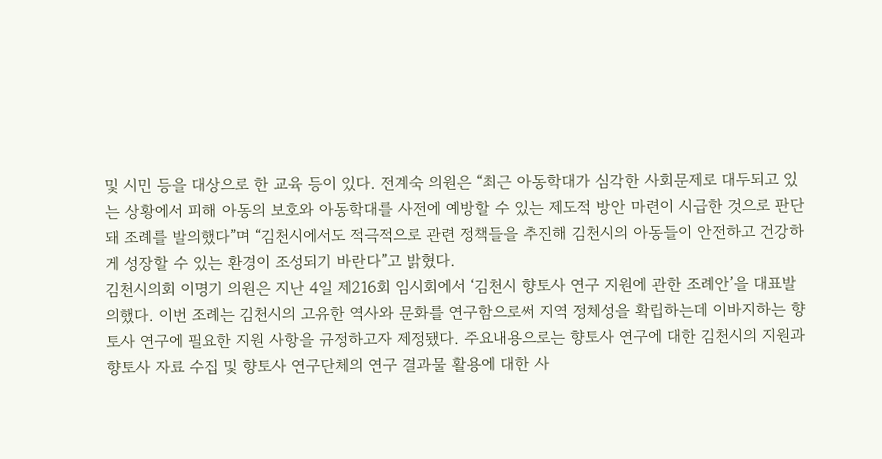및 시민 등을 대상으로 한 교육 등이 있다. 전계숙 의원은 “최근 아동학대가 심각한 사회문제로 대두되고 있는 상황에서 피해 아동의 보호와 아동학대를 사전에 예방할 수 있는 제도적 방안 마련이 시급한 것으로 판단돼 조례를 발의했다”며 “김천시에서도 적극적으로 관련 정책들을 추진해 김천시의 아동들이 안전하고 건강하게 성장할 수 있는 환경이 조성되기 바란다”고 밝혔다.
김천시의회 이명기 의원은 지난 4일 제216회 임시회에서 ‘김천시 향토사 연구 지원에 관한 조례안’을 대표발의했다. 이번 조례는 김천시의 고유한 역사와 문화를 연구함으로써 지역 정체성을 확립하는데 이바지하는 향토사 연구에 필요한 지원 사항을 규정하고자 제정됐다. 주요내용으로는 향토사 연구에 대한 김천시의 지원과 향토사 자료 수집 및 향토사 연구단체의 연구 결과물 활용에 대한 사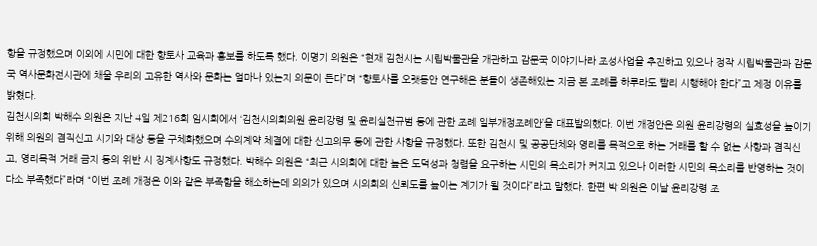항을 규정했으며 이외에 시민에 대한 향토사 교육과 홍보를 하도록 했다. 이명기 의원은 “현재 김천시는 시립박물관을 개관하고 감문국 이야기나라 조성사업을 추진하고 있으나 정작 시립박물관과 감문국 역사문화전시관에 채울 우리의 고유한 역사와 문화는 얼마나 있는지 의문이 든다”며 “향토사를 오랫동안 연구해온 분들이 생존해있는 지금 본 조례를 하루라도 빨리 시행해야 한다”고 제정 이유를 밝혔다.
김천시의회 박해수 의원은 지난 4일 제216회 임시회에서 ‘김천시의회의원 윤리강령 및 윤리실천규범 등에 관한 조례 일부개정조례안’을 대표발의했다. 이번 개정안은 의원 윤리강령의 실효성을 높이기 위해 의원의 겸직신고 시기와 대상 등을 구체화했으며 수의계약 체결에 대한 신고의무 등에 관한 사항을 규정했다. 또한 김천시 및 공공단체와 영리를 목적으로 하는 거래를 할 수 없는 사항과 겸직신고, 영리목적 거래 금지 등의 위반 시 징계사항도 규정했다. 박해수 의원은 “최근 시의회에 대한 높은 도덕성과 청렴을 요구하는 시민의 목소리가 커지고 있으나 이러한 시민의 목소리를 반영하는 것이 다소 부족했다”라며 “이번 조례 개정은 이와 같은 부족함을 해소하는데 의의가 있으며 시의회의 신뢰도를 높이는 계기가 될 것이다”라고 말했다. 한편 박 의원은 이날 윤리강령 조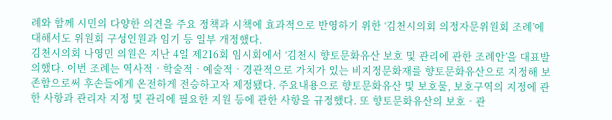례와 함께 시민의 다양한 의견을 주요 정책과 시책에 효과적으로 반영하기 위한 ‘김천시의회 의정자문위원회 조례’에 대해서도 위원회 구성인원과 임기 등 일부 개정했다.
김천시의회 나영민 의원은 지난 4일 제216회 임시회에서 ‘김천시 향토문화유산 보호 및 관리에 관한 조례안’을 대표발의했다. 이번 조례는 역사적‧학술적‧예술적‧경관적으로 가치가 있는 비지정문화재를 향토문화유산으로 지정해 보존함으로써 후손들에게 온전하게 전승하고자 제정됐다. 주요내용으로 향토문화유산 및 보호물, 보호구역의 지정에 관한 사항과 관리자 지정 및 관리에 필요한 지원 등에 관한 사항을 규정했다. 또 향토문화유산의 보호‧관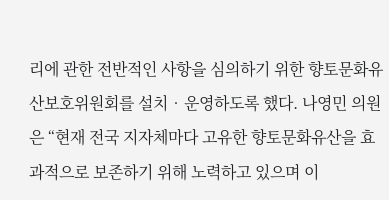리에 관한 전반적인 사항을 심의하기 위한 향토문화유산보호위원회를 설치‧운영하도록 했다. 나영민 의원은 “현재 전국 지자체마다 고유한 향토문화유산을 효과적으로 보존하기 위해 노력하고 있으며 이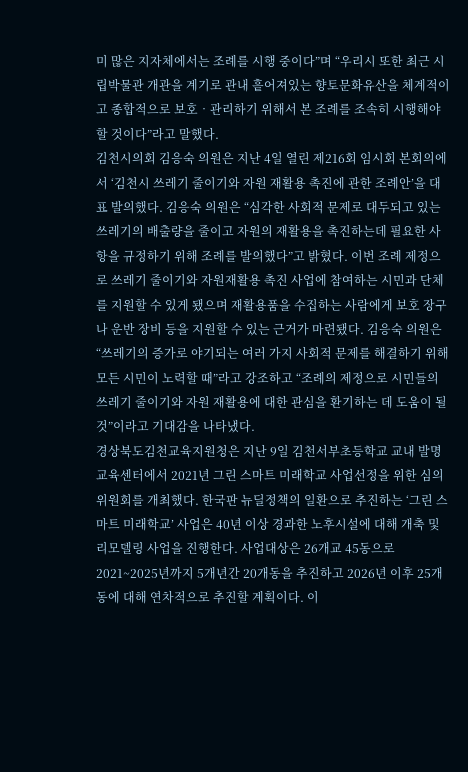미 많은 지자체에서는 조례를 시행 중이다”며 “우리시 또한 최근 시립박물관 개관을 계기로 관내 흩어져있는 향토문화유산을 체계적이고 종합적으로 보호‧관리하기 위해서 본 조례를 조속히 시행해야 할 것이다”라고 말했다.
김천시의회 김응숙 의원은 지난 4일 열린 제216회 임시회 본회의에서 ‘김천시 쓰레기 줄이기와 자원 재활용 촉진에 관한 조례안’을 대표 발의했다. 김응숙 의원은 “심각한 사회적 문제로 대두되고 있는 쓰레기의 배출량을 줄이고 자원의 재활용을 촉진하는데 필요한 사항을 규정하기 위해 조례를 발의했다”고 밝혔다. 이번 조례 제정으로 쓰레기 줄이기와 자원재활용 촉진 사업에 참여하는 시민과 단체를 지원할 수 있게 됐으며 재활용품을 수집하는 사람에게 보호 장구나 운반 장비 등을 지원할 수 있는 근거가 마련됐다. 김응숙 의원은 “쓰레기의 증가로 야기되는 여러 가지 사회적 문제를 해결하기 위해 모든 시민이 노력할 때”라고 강조하고 “조례의 제정으로 시민들의 쓰레기 줄이기와 자원 재활용에 대한 관심을 환기하는 데 도움이 될 것”이라고 기대감을 나타냈다.
경상북도김천교육지원청은 지난 9일 김천서부초등학교 교내 발명교육센터에서 2021년 그린 스마트 미래학교 사업선정을 위한 심의위원회를 개최했다. 한국판 뉴딜정책의 일환으로 추진하는 ‘그린 스마트 미래학교’ 사업은 40년 이상 경과한 노후시설에 대해 개축 및 리모델링 사업을 진행한다. 사업대상은 26개교 45동으로 2021~2025년까지 5개년간 20개동을 추진하고 2026년 이후 25개동에 대해 연차적으로 추진할 계획이다. 이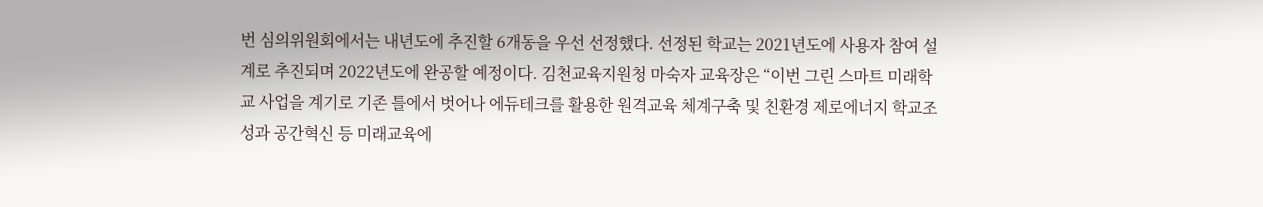번 심의위원회에서는 내년도에 추진할 6개동을 우선 선정했다. 선정된 학교는 2021년도에 사용자 참여 설계로 추진되며 2022년도에 완공할 예정이다. 김천교육지원청 마숙자 교육장은 “이번 그린 스마트 미래학교 사업을 계기로 기존 틀에서 벗어나 에듀테크를 활용한 원격교육 체계구축 및 친환경 제로에너지 학교조성과 공간혁신 등 미래교육에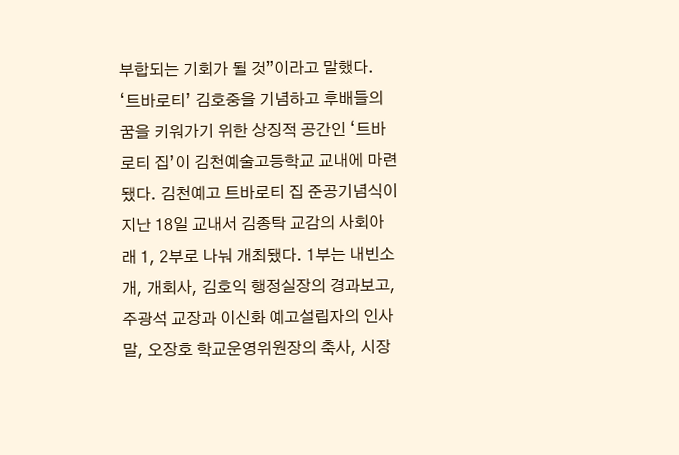부합되는 기회가 될 것”이라고 말했다.
‘트바로티’ 김호중을 기념하고 후배들의 꿈을 키워가기 위한 상징적 공간인 ‘트바로티 집’이 김천예술고등학교 교내에 마련됐다. 김천예고 트바로티 집 준공기념식이 지난 18일 교내서 김종탁 교감의 사회아래 1, 2부로 나눠 개최됐다. 1부는 내빈소개, 개회사, 김호익 행정실장의 경과보고, 주광석 교장과 이신화 예고설립자의 인사말, 오장호 학교운영위원장의 축사, 시장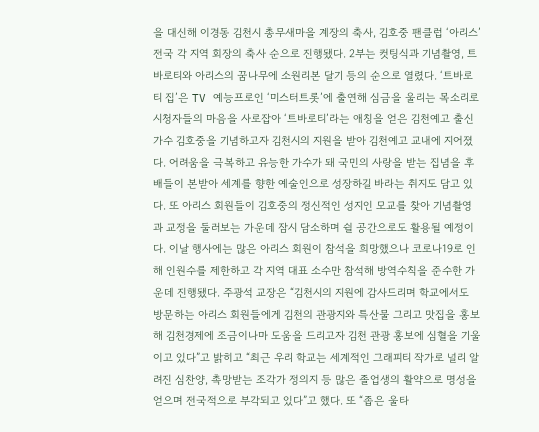을 대신해 이경동 김천시 총무새마을 계장의 축사, 김호중 팬클럽 ‘아리스’ 전국 각 지역 회장의 축사 순으로 진행됐다. 2부는 컷팅식과 기념촬영, 트바로티와 아리스의 꿈나무에 소원리본 달기 등의 순으로 열렸다. ‘트바로티 집’은 TV 예능프로인 ‘미스터트롯’에 출연해 심금을 울리는 목소리로 시청자들의 마음을 사로잡아 ‘트바로티’라는 애칭을 얻은 김천예고 출신 가수 김호중을 기념하고자 김천시의 지원을 받아 김천예고 교내에 지어졌다. 어려움을 극복하고 유능한 가수가 돼 국민의 사랑을 받는 집념을 후배들이 본받아 세계를 향한 예술인으로 성장하길 바라는 취지도 담고 있다. 또 아리스 회원들이 김호중의 정신적인 성지인 모교를 찾아 기념촬영과 교정을 둘러보는 가운데 잠시 담소하며 쉴 공간으로도 활용될 예정이다. 이날 행사에는 많은 아리스 회원이 참석을 희망했으나 코로나19로 인해 인원수를 제한하고 각 지역 대표 소수만 참석해 방역수칙을 준수한 가운데 진행됐다. 주광석 교장은 “김천시의 지원에 감사드리며 학교에서도 방문하는 아리스 회원들에게 김천의 관광지와 특산물 그리고 맛집을 홍보해 김천경제에 조금이나마 도움을 드리고자 김천 관광 홍보에 심혈을 기울이고 있다”고 밝히고 “최근 우리 학교는 세계적인 그래피티 작가로 널리 알려진 심찬양, 촉망받는 조각가 정의지 등 많은 졸업생의 활약으로 명성을 얻으며 전국적으로 부각되고 있다”고 했다. 또 “좁은 울타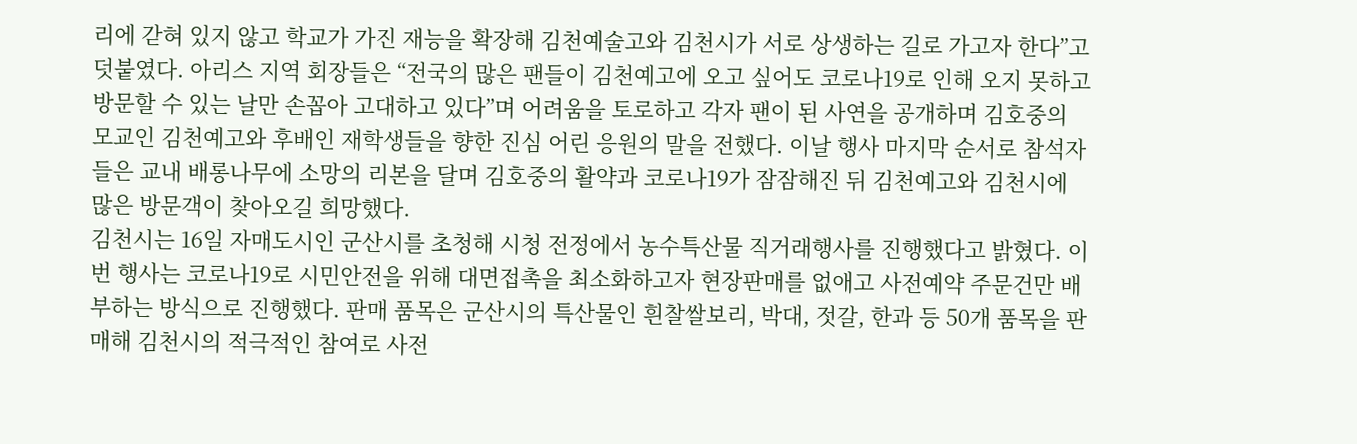리에 갇혀 있지 않고 학교가 가진 재능을 확장해 김천예술고와 김천시가 서로 상생하는 길로 가고자 한다”고 덧붙였다. 아리스 지역 회장들은 “전국의 많은 팬들이 김천예고에 오고 싶어도 코로나19로 인해 오지 못하고 방문할 수 있는 날만 손꼽아 고대하고 있다”며 어려움을 토로하고 각자 팬이 된 사연을 공개하며 김호중의 모교인 김천예고와 후배인 재학생들을 향한 진심 어린 응원의 말을 전했다. 이날 행사 마지막 순서로 참석자들은 교내 배롱나무에 소망의 리본을 달며 김호중의 활약과 코로나19가 잠잠해진 뒤 김천예고와 김천시에 많은 방문객이 찾아오길 희망했다.
김천시는 16일 자매도시인 군산시를 초청해 시청 전정에서 농수특산물 직거래행사를 진행했다고 밝혔다. 이번 행사는 코로나19로 시민안전을 위해 대면접촉을 최소화하고자 현장판매를 없애고 사전예약 주문건만 배부하는 방식으로 진행했다. 판매 품목은 군산시의 특산물인 흰찰쌀보리, 박대, 젓갈, 한과 등 50개 품목을 판매해 김천시의 적극적인 참여로 사전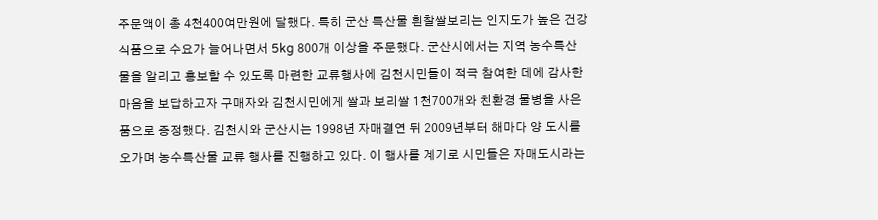주문액이 총 4천400여만원에 달했다. 특히 군산 특산물 흰찰쌀보리는 인지도가 높은 건강식품으로 수요가 늘어나면서 5kg 800개 이상을 주문했다. 군산시에서는 지역 농수특산물을 알리고 홍보할 수 있도록 마련한 교류행사에 김천시민들이 적극 참여한 데에 감사한 마음을 보답하고자 구매자와 김천시민에게 쌀과 보리쌀 1천700개와 친환경 물병을 사은품으로 증정했다. 김천시와 군산시는 1998년 자매결연 뒤 2009년부터 해마다 양 도시를 오가며 농수특산물 교류 행사를 진행하고 있다. 이 행사를 계기로 시민들은 자매도시라는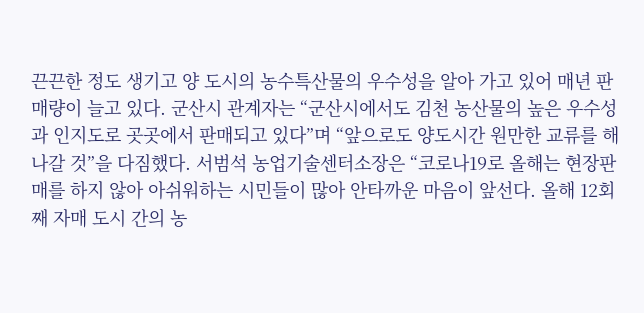끈끈한 정도 생기고 양 도시의 농수특산물의 우수성을 알아 가고 있어 매년 판매량이 늘고 있다. 군산시 관계자는 “군산시에서도 김천 농산물의 높은 우수성과 인지도로 곳곳에서 판매되고 있다”며 “앞으로도 양도시간 원만한 교류를 해 나갈 것”을 다짐했다. 서범석 농업기술센터소장은 “코로나19로 올해는 현장판매를 하지 않아 아쉬워하는 시민들이 많아 안타까운 마음이 앞선다. 올해 12회째 자매 도시 간의 농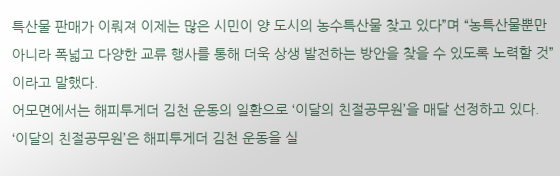특산물 판매가 이뤄져 이제는 많은 시민이 양 도시의 농수특산물 찾고 있다”며 “농특산물뿐만 아니라 폭넓고 다양한 교류 행사를 통해 더욱 상생 발전하는 방안을 찾을 수 있도록 노력할 것”이라고 말했다.
어모면에서는 해피투게더 김천 운동의 일환으로 ‘이달의 친절공무원’을 매달 선정하고 있다. ‘이달의 친절공무원’은 해피투게더 김천 운동을 실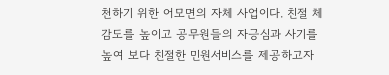천하기 위한 어모면의 자체 사업이다. 친절 체감도를 높이고 공무원들의 자긍심과 사기를 높여 보다 친절한 민원서비스를 제공하고자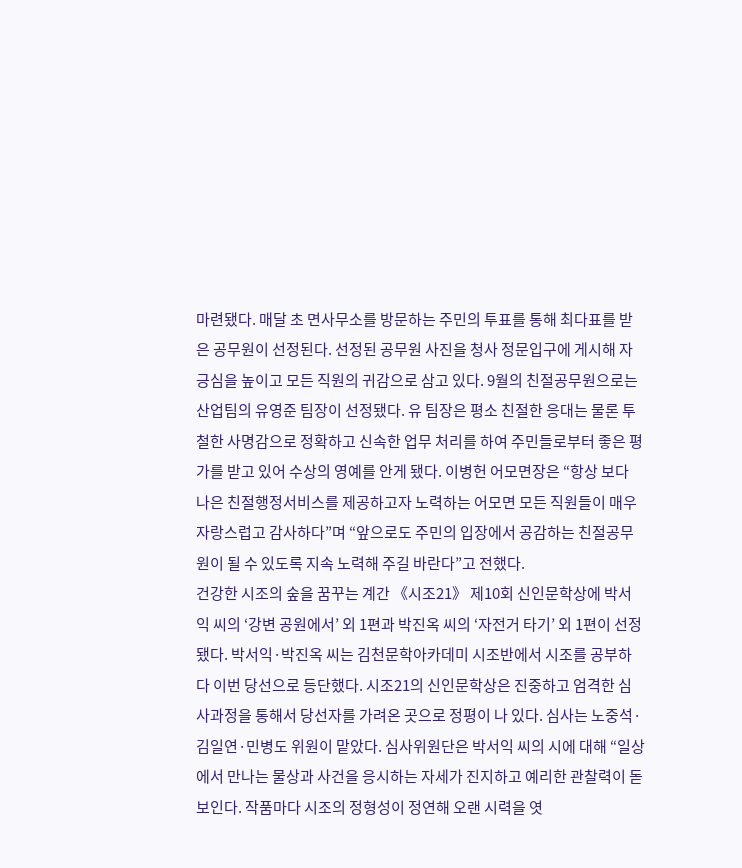마련됐다. 매달 초 면사무소를 방문하는 주민의 투표를 통해 최다표를 받은 공무원이 선정된다. 선정된 공무원 사진을 청사 정문입구에 게시해 자긍심을 높이고 모든 직원의 귀감으로 삼고 있다. 9월의 친절공무원으로는 산업팀의 유영준 팀장이 선정됐다. 유 팀장은 평소 친절한 응대는 물론 투철한 사명감으로 정확하고 신속한 업무 처리를 하여 주민들로부터 좋은 평가를 받고 있어 수상의 영예를 안게 됐다. 이병헌 어모면장은 “항상 보다 나은 친절행정서비스를 제공하고자 노력하는 어모면 모든 직원들이 매우 자랑스럽고 감사하다”며 “앞으로도 주민의 입장에서 공감하는 친절공무원이 될 수 있도록 지속 노력해 주길 바란다”고 전했다.
건강한 시조의 숲을 꿈꾸는 계간 《시조21》 제10회 신인문학상에 박서익 씨의 ‘강변 공원에서’ 외 1편과 박진옥 씨의 ‘자전거 타기’ 외 1편이 선정됐다. 박서익·박진옥 씨는 김천문학아카데미 시조반에서 시조를 공부하다 이번 당선으로 등단했다. 시조21의 신인문학상은 진중하고 엄격한 심사과정을 통해서 당선자를 가려온 곳으로 정평이 나 있다. 심사는 노중석·김일연·민병도 위원이 맡았다. 심사위원단은 박서익 씨의 시에 대해 “일상에서 만나는 물상과 사건을 응시하는 자세가 진지하고 예리한 관찰력이 돋보인다. 작품마다 시조의 정형성이 정연해 오랜 시력을 엿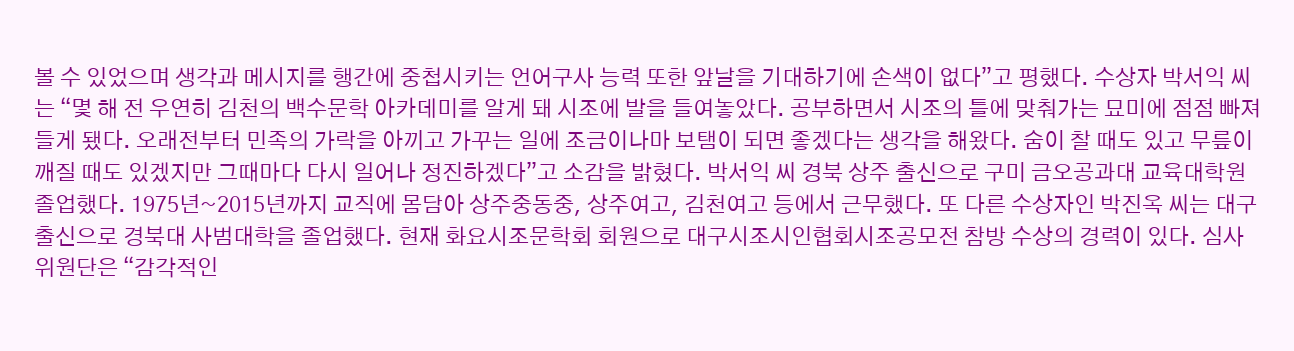볼 수 있었으며 생각과 메시지를 행간에 중첩시키는 언어구사 능력 또한 앞날을 기대하기에 손색이 없다”고 평했다. 수상자 박서익 씨는 “몇 해 전 우연히 김천의 백수문학 아카데미를 알게 돼 시조에 발을 들여놓았다. 공부하면서 시조의 틀에 맞춰가는 묘미에 점점 빠져들게 됐다. 오래전부터 민족의 가락을 아끼고 가꾸는 일에 조금이나마 보탬이 되면 좋겠다는 생각을 해왔다. 숨이 찰 때도 있고 무릎이 깨질 때도 있겠지만 그때마다 다시 일어나 정진하겠다”고 소감을 밝혔다. 박서익 씨 경북 상주 출신으로 구미 금오공과대 교육대학원 졸업했다. 1975년~2015년까지 교직에 몸담아 상주중동중, 상주여고, 김천여고 등에서 근무했다. 또 다른 수상자인 박진옥 씨는 대구 출신으로 경북대 사범대학을 졸업했다. 현재 화요시조문학회 회원으로 대구시조시인협회시조공모전 참방 수상의 경력이 있다. 심사위원단은 “감각적인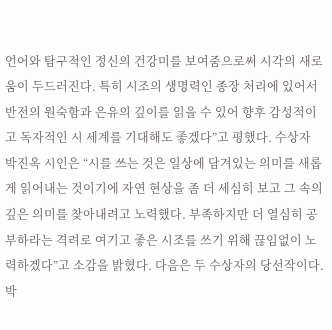언어와 탐구적인 정신의 건강미를 보여줌으로써 시각의 새로움이 두드러진다. 특히 시조의 생명력인 종장 처리에 있어서 반전의 원숙함과 은유의 깊이를 읽을 수 있어 향후 감성적이고 독자적인 시 세계를 기대해도 좋겠다”고 평했다. 수상자 박진옥 시인은 “시를 쓰는 것은 일상에 담겨있는 의미를 새롭게 읽어내는 것이기에 자연 현상을 좀 더 세심히 보고 그 속의 깊은 의미를 찾아내려고 노력했다. 부족하지만 더 열심히 공부하라는 격려로 여기고 좋은 시조를 쓰기 위해 끊임없이 노력하겠다”고 소감을 밝혔다. 다음은 두 수상자의 당선작이다. 박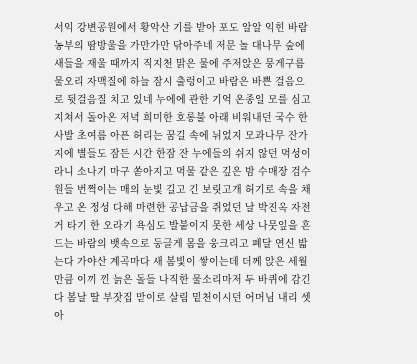서익 강변공원에서 황악산 기를 받아 포도 알알 익힌 바람 농부의 땀방울을 가만가만 닦아주네 저문 놀 대나무 숲에 새들을 재울 때까지 직지천 맑은 물에 주저앉은 뭉게구름 물오리 자맥질에 하늘 잠시 출렁이고 바람은 바쁜 걸음으로 뒷걸음질 치고 있네 누에에 관한 기억 온종일 모를 심고 지쳐서 돌아온 저녁 희미한 호롱불 아래 비워내던 국수 한 사발 초여름 아픈 허리는 꿈길 속에 뉘었지 모과나무 잔가지에 별들도 잠든 시간 한잠 잔 누에들의 쉬지 않던 먹성이라니 소나기 마구 쏟아지고 먹물 같은 깊은 밤 수매장 검수원들 번쩍이는 매의 눈빛 길고 긴 보릿고개 허기로 속을 채우고 온 정성 다해 마련한 공납금을 쥐었던 날 박진옥 자전거 타기 한 오라기 욕심도 발붙이지 못한 세상 나뭇잎을 흔드는 바람의 뱃속으로 둥글게 몸을 웅크리고 폐달 연신 밟는다 가야산 계곡마다 새 봄빛이 쌓이는데 더께 앉은 세월만큼 이끼 낀 늙은 돌들 나직한 물소리마저 두 바퀴에 감긴다 봄날 딸 부잣집 맏이로 살림 밑천이시던 어머님 내리 셋 아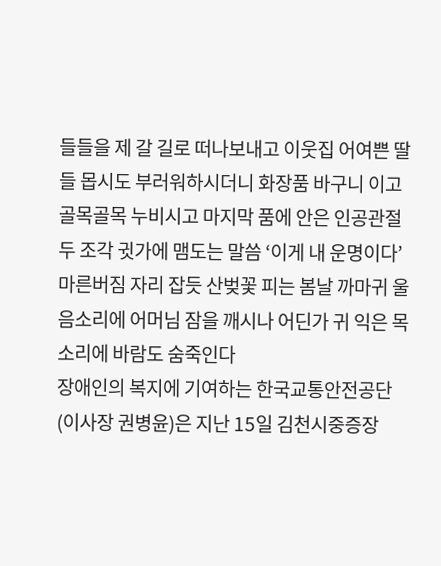들들을 제 갈 길로 떠나보내고 이웃집 어여쁜 딸들 몹시도 부러워하시더니 화장품 바구니 이고 골목골목 누비시고 마지막 품에 안은 인공관절 두 조각 귓가에 맴도는 말씀 ‘이게 내 운명이다’ 마른버짐 자리 잡듯 산벚꽃 피는 봄날 까마귀 울음소리에 어머님 잠을 깨시나 어딘가 귀 익은 목소리에 바람도 숨죽인다
장애인의 복지에 기여하는 한국교통안전공단(이사장 권병윤)은 지난 15일 김천시중증장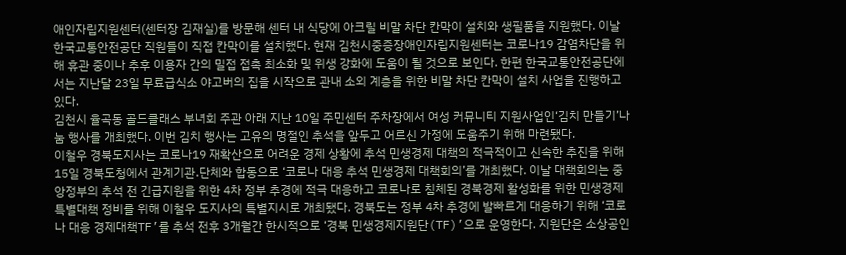애인자립지원센터(센터장 김재실)를 방문해 센터 내 식당에 아크릴 비말 차단 칸막이 설치와 생필품을 지원했다. 이날 한국교통안전공단 직원들이 직접 칸막이를 설치했다. 현재 김천시중증장애인자립지원센터는 코로나19 감염차단을 위해 휴관 중이나 추후 이용자 간의 밀접 접촉 최소화 및 위생 강화에 도움이 될 것으로 보인다. 한편 한국교통안전공단에서는 지난달 23일 무료급식소 야고버의 집을 시작으로 관내 소외 계층을 위한 비말 차단 칸막이 설치 사업을 진행하고 있다.
김천시 율곡동 골드클래스 부녀회 주관 아래 지난 10일 주민센터 주차장에서 여성 커뮤니티 지원사업인‘김치 만들기’나눔 행사를 개최했다. 이번 김치 행사는 고유의 명절인 추석을 앞두고 어르신 가정에 도움주기 위해 마련됐다.
이철우 경북도지사는 코로나19 재확산으로 어려운 경제 상황에 추석 민생경제 대책의 적극적이고 신속한 추진을 위해 15일 경북도청에서 관계기관․단체와 합동으로 ‘코로나 대응 추석 민생경제 대책회의’를 개최했다. 이날 대책회의는 중앙정부의 추석 전 긴급지원을 위한 4차 정부 추경에 적극 대응하고 코로나로 침체된 경북경제 활성화를 위한 민생경제 특별대책 정비를 위해 이철우 도지사의 특별지시로 개최됐다. 경북도는 정부 4차 추경에 발빠르게 대응하기 위해 ‘코로나 대응 경제대책TF’를 추석 전후 3개월간 한시적으로 ‘경북 민생경제지원단(TF)’으로 운영한다. 지원단은 소상공인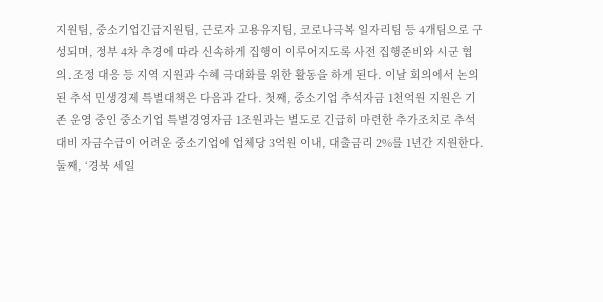지원팀, 중소기업긴급지원팀, 근로자 고용유지팀, 코로나극복 일자리팀 등 4개팀으로 구성되며, 정부 4차 추경에 따라 신속하게 집행이 이루어지도록 사전 집행준비와 시군 협의․조정 대응 등 지역 지원과 수혜 극대화를 위한 활동을 하게 된다. 이날 회의에서 논의된 추석 민생경제 특별대책은 다음과 같다. 첫째, 중소기업 추석자금 1천억원 지원은 기존 운영 중인 중소기업 특별경영자금 1조원과는 별도로 긴급히 마련한 추가조치로 추석대비 자금수급이 어려운 중소기업에 업체당 3억원 이내, 대출금리 2%를 1년간 지원한다. 둘째, ‘경북 세일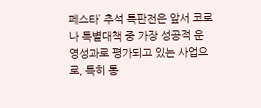페스타’ 추석 특판전은 앞서 코로나 특별대책 중 가장 성공적 운영성과로 평가되고 있는 사업으로, 특히 통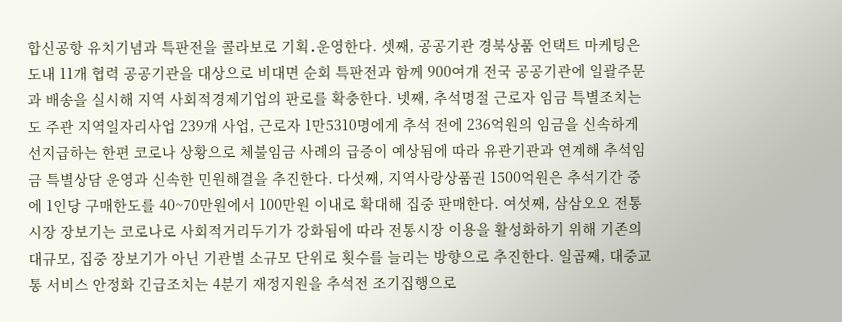합신공항 유치기념과 특판전을 콜라보로 기획․운영한다. 셋째, 공공기관 경북상품 언택트 마케팅은 도내 11개 협력 공공기관을 대상으로 비대면 순회 특판전과 함께 900여개 전국 공공기관에 일괄주문과 배송을 실시해 지역 사회적경제기업의 판로를 확충한다. 넷째, 추석명절 근로자 임금 특별조치는 도 주관 지역일자리사업 239개 사업, 근로자 1만5310명에게 추석 전에 236억원의 임금을 신속하게 선지급하는 한편 코로나 상황으로 체불임금 사례의 급증이 예상됨에 따라 유관기관과 연계해 추석임금 특별상담 운영과 신속한 민원해결을 추진한다. 다섯째, 지역사랑상품권 1500억원은 추석기간 중에 1인당 구매한도를 40~70만원에서 100만원 이내로 확대해 집중 판매한다. 여섯째, 삼삼오오 전통시장 장보기는 코로나로 사회적거리두기가 강화됨에 따라 전통시장 이용을 활성화하기 위해 기존의 대규모, 집중 장보기가 아닌 기관별 소규모 단위로 횟수를 늘리는 방향으로 추진한다. 일곱째, 대중교통 서비스 안정화 긴급조치는 4분기 재정지원을 추석전 조기집행으로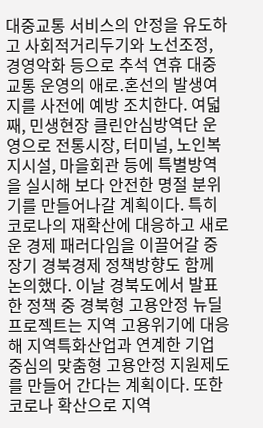대중교통 서비스의 안정을 유도하고 사회적거리두기와 노선조정, 경영악화 등으로 추석 연휴 대중교통 운영의 애로․혼선의 발생여지를 사전에 예방 조치한다. 여덟째, 민생현장 클린안심방역단 운영으로 전통시장, 터미널, 노인복지시설, 마을회관 등에 특별방역을 실시해 보다 안전한 명절 분위기를 만들어나갈 계획이다. 특히 코로나의 재확산에 대응하고 새로운 경제 패러다임을 이끌어갈 중장기 경북경제 정책방향도 함께 논의했다. 이날 경북도에서 발표한 정책 중 경북형 고용안정 뉴딜 프로젝트는 지역 고용위기에 대응해 지역특화산업과 연계한 기업 중심의 맞춤형 고용안정 지원제도를 만들어 간다는 계획이다. 또한 코로나 확산으로 지역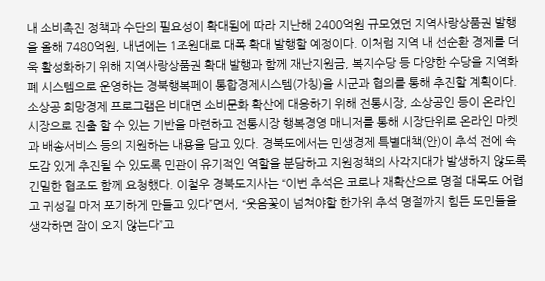내 소비촉진 정책과 수단의 필요성이 확대됨에 따라 지난해 2400억원 규모였던 지역사랑상품권 발행을 올해 7480억원, 내년에는 1조원대로 대폭 확대 발행할 예정이다. 이처럼 지역 내 선순환 경제를 더욱 활성화하기 위해 지역사랑상품권 확대 발행과 함께 재난지원금, 복지수당 등 다양한 수당을 지역화폐 시스템으로 운영하는 경북행복페이 통합경제시스템(가칭)을 시군과 협의를 통해 추진할 계획이다. 소상공 희망경제 프로그램은 비대면 소비문화 확산에 대응하기 위해 전통시장, 소상공인 등이 온라인 시장으로 진출 할 수 있는 기반을 마련하고 전통시장 행복경영 매니저를 통해 시장단위로 온라인 마켓과 배송서비스 등의 지원하는 내용을 담고 있다. 경북도에서는 민생경제 특별대책(안)이 추석 전에 속도감 있게 추진될 수 있도록 민관이 유기적인 역할을 분담하고 지원정책의 사각지대가 발생하지 않도록 긴밀한 협조도 함께 요청했다. 이철우 경북도지사는 “이번 추석은 코로나 재확산으로 명절 대목도 어렵고 귀성길 마저 포기하게 만들고 있다”면서, “웃음꽃이 넘쳐야할 한가위 추석 명절까지 힘든 도민들을 생각하면 잠이 오지 않는다”고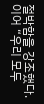절박함을 강조했다. 이어 “우리 모두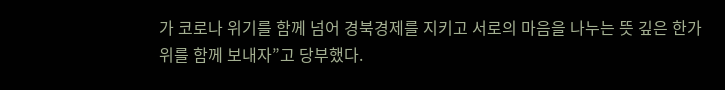가 코로나 위기를 함께 넘어 경북경제를 지키고 서로의 마음을 나누는 뜻 깊은 한가위를 함께 보내자”고 당부했다.